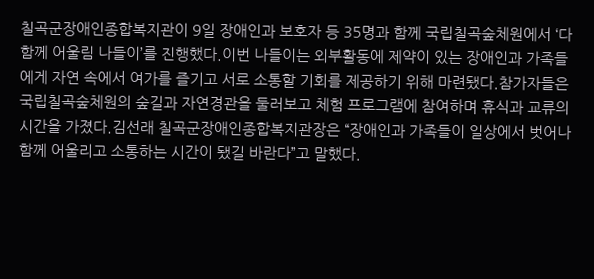칠곡군장애인종합복지관이 9일 장애인과 보호자 등 35명과 함께 국립칠곡숲체원에서 ‘다함께 어울림 나들이’를 진행했다.이번 나들이는 외부활동에 제약이 있는 장애인과 가족들에게 자연 속에서 여가를 즐기고 서로 소통할 기회를 제공하기 위해 마련됐다.참가자들은 국립칠곡숲체원의 숲길과 자연경관을 둘러보고 체험 프로그램에 참여하며 휴식과 교류의 시간을 가졌다.김선래 칠곡군장애인종합복지관장은 “장애인과 가족들이 일상에서 벗어나 함께 어울리고 소통하는 시간이 됐길 바란다”고 말했다.